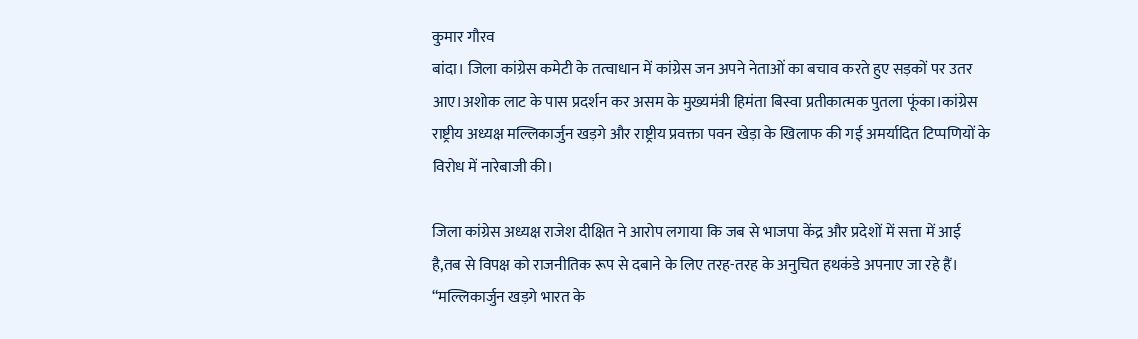कुमार गौरव
बांदा। जिला कांग्रेस कमेटी के तत्वाधान में कांग्रेस जन अपने नेताओं का बचाव करते हुए सड़कों पर उतर आए।अशोक लाट के पास प्रदर्शन कर असम के मुख्यमंत्री हिमंता बिस्वा प्रतीकात्मक पुतला फूंका।कांग्रेस राष्ट्रीय अध्यक्ष मल्लिकार्जुन खड़गे और राष्ट्रीय प्रवक्ता पवन खेड़ा के खिलाफ की गई अमर्यादित टिप्पणियों के विरोध में नारेबाजी की।

जिला कांग्रेस अध्यक्ष राजेश दीक्षित ने आरोप लगाया कि जब से भाजपा केंद्र और प्रदेशों में सत्ता में आई है,तब से विपक्ष को राजनीतिक रूप से दबाने के लिए तरह-तरह के अनुचित हथकंडे अपनाए जा रहे हैं। “मल्लिकार्जुन खड़गे भारत के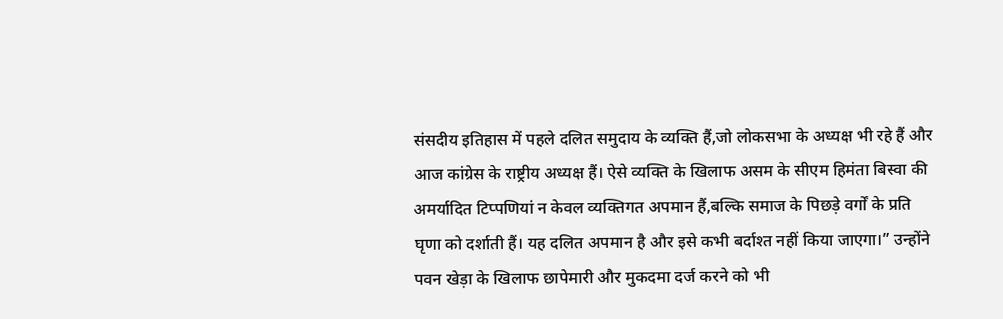संसदीय इतिहास में पहले दलित समुदाय के व्यक्ति हैं,जो लोकसभा के अध्यक्ष भी रहे हैं और आज कांग्रेस के राष्ट्रीय अध्यक्ष हैं। ऐसे व्यक्ति के खिलाफ असम के सीएम हिमंता बिस्वा की अमर्यादित टिप्पणियां न केवल व्यक्तिगत अपमान हैं,बल्कि समाज के पिछड़े वर्गों के प्रति घृणा को दर्शाती हैं। यह दलित अपमान है और इसे कभी बर्दाश्त नहीं किया जाएगा।” उन्होंने पवन खेड़ा के खिलाफ छापेमारी और मुकदमा दर्ज करने को भी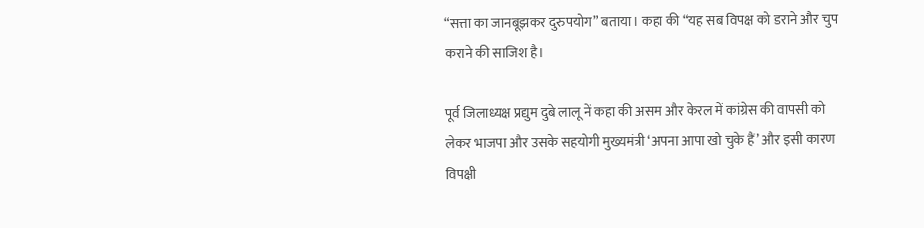“सत्ता का जानबूझकर दुरुपयोग” बताया। कहा की “यह सब विपक्ष को डराने और चुप कराने की साजिश है।

पूर्व जिलाध्यक्ष प्रद्युम दुबे लालू नें कहा की असम और केरल में कांग्रेस की वापसी को लेकर भाजपा और उसके सहयोगी मुख्यमंत्री ‘अपना आपा खो चुके हैं’ और इसी कारण विपक्षी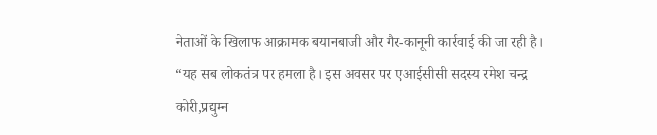नेताओं के खिलाफ आक्रामक बयानबाजी और गैर-कानूनी कार्रवाई की जा रही है। “यह सब लोकतंत्र पर हमला है। इस अवसर पर एआईसीसी सदस्य रमेश चन्द्र कोरी,प्रद्युम्न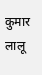कुमार लालू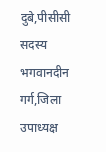दुबे,पीसीसी सदस्य भगवानदीन गर्ग,जिला उपाध्यक्ष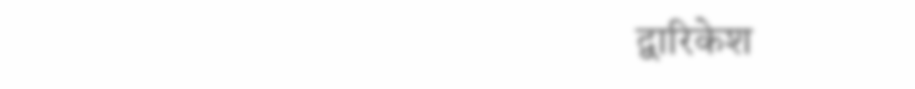द्वारिकेश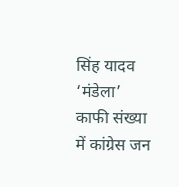सिंह यादव ‘मंडेला’ काफी संख्या में कांग्रेस जन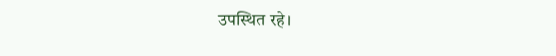उपस्थित रहे।